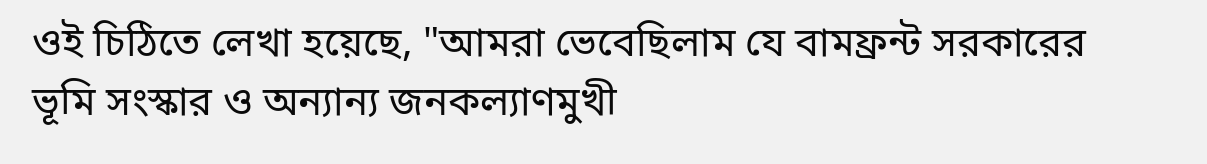ওই চিঠিতে লেখা হয়েছে, "আমরা ভেবেছিলাম যে বামফ্রন্ট সরকারের ভূমি সংস্কার ও অন্যান্য জনকল্যাণমুখী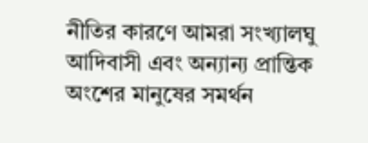নীতির কারণে আমরা সংখ্যালঘু আদিবাসী এবং অন্যান্য প্রান্তিক অংশের মানুষের সমর্থন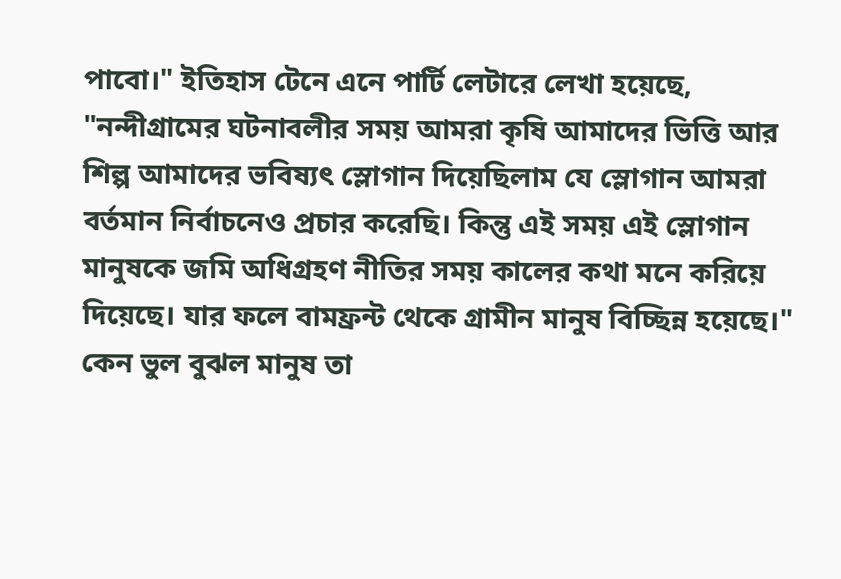পাবো।" ইতিহাস টেনে এনে পার্টি লেটারে লেখা হয়েছে, "নন্দীগ্রামের ঘটনাবলীর সময় আমরা কৃষি আমাদের ভিত্তি আর শিল্প আমাদের ভবিষ্যৎ স্লোগান দিয়েছিলাম যে স্লোগান আমরা বর্তমান নির্বাচনেও প্রচার করেছি। কিন্তু এই সময় এই স্লোগান মানুষকে জমি অধিগ্রহণ নীতির সময় কালের কথা মনে করিয়ে দিয়েছে। যার ফলে বামফ্রন্ট থেকে গ্রামীন মানুষ বিচ্ছিন্ন হয়েছে।" কেন ভুল বুঝল মানুষ তা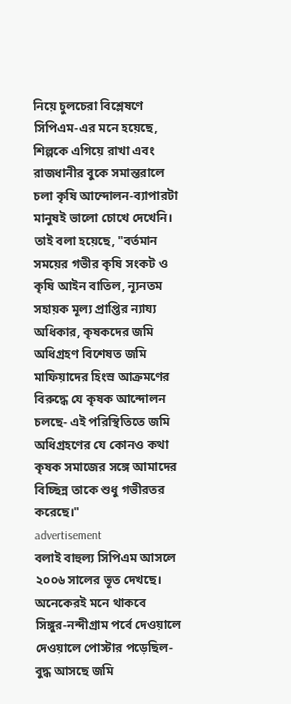নিয়ে চুলচেরা বিশ্লেষণে সিপিএম-এর মনে হয়েছে, শিল্পকে এগিয়ে রাখা এবং রাজধানীর বুকে সমান্তরালে চলা কৃষি আন্দোলন-ব্যাপারটা মানুষই ভালো চোখে দেখেনি। তাই বলা হয়েছে, "বর্তমান সময়ের গভীর কৃষি সংকট ও কৃষি আইন বাতিল, ন্যূনতম সহায়ক মূল্য প্রাপ্তির ন্যায্য অধিকার, কৃষকদের জমি অধিগ্রহণ বিশেষত জমি মাফিয়াদের হিংস্র আক্রমণের বিরুদ্ধে যে কৃষক আন্দোলন চলছে- এই পরিস্থিতিতে জমি অধিগ্রহণের যে কোনও কথা কৃষক সমাজের সঙ্গে আমাদের বিচ্ছিন্ন তাকে শুধু গভীরতর করেছে।"
advertisement
বলাই বাহুল্য সিপিএম আসলে ২০০৬ সালের ভূত দেখছে। অনেকেরই মনে থাকবে সিঙ্গুর-নন্দীগ্রাম পর্বে দেওয়ালে দেওয়ালে পোস্টার পড়েছিল- বুদ্ধ আসছে জমি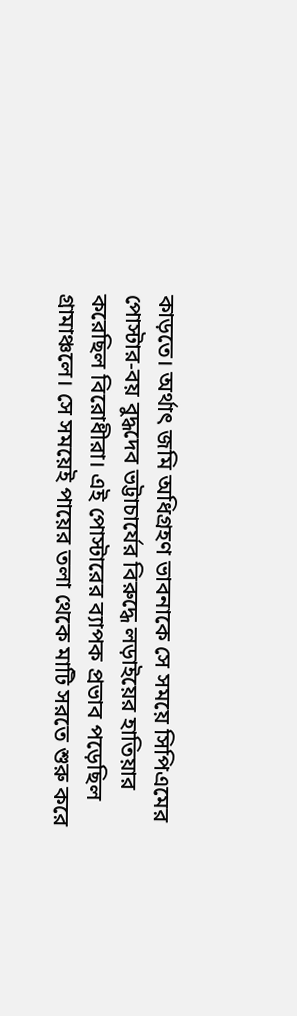কাড়তে। অর্থাৎ জমি অধিগ্রহণ ভাবনাকে সে সময়ে সিপিএমের পোস্টার-বয় বুদ্ধদেব ভট্টাচার্যের বিরুদ্ধে লড়াইয়ের হাতিয়ার করেছিল বিরোধীরা। এই পোস্টারের ব্যাপক প্রভাব পড়েছিল গ্রামাঞ্চলে। সে সময়েই পায়ের তলা থেকে মাটি সরতে শুরু করে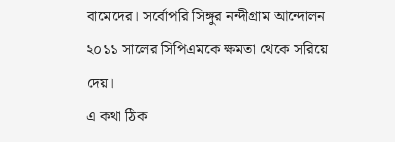বামেদের। সর্বোপরি সিঙ্গুর নন্দীগ্রাম আন্দোলন ২০১১ সালের সিপিএমকে ক্ষমতা থেকে সরিয়ে দেয়।
এ কথা ঠিক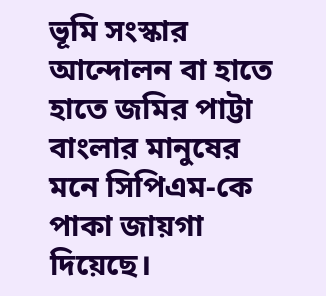ভূমি সংস্কার আন্দোলন বা হাতে হাতে জমির পাট্টা বাংলার মানুষের মনে সিপিএম-কে পাকা জায়গা দিয়েছে।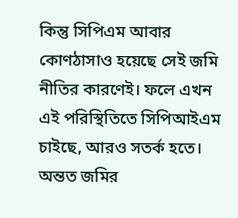কিন্তু সিপিএম আবার কোণঠাসাও হয়েছে সেই জমি নীতির কারণেই। ফলে এখন এই পরিস্থিতিতে সিপিআইএম চাইছে, আরও সতর্ক হতে। অন্তত জমির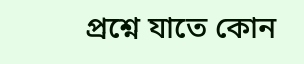প্রশ্নে যাতে কোন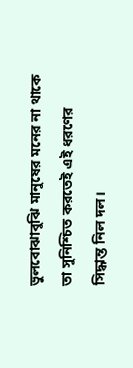ভুলবোঝাবুঝি মানুষের মনের না থাকে তা সুনিশ্চিত করতেই এই ধরণের সিদ্ধান্ত নিল দল।